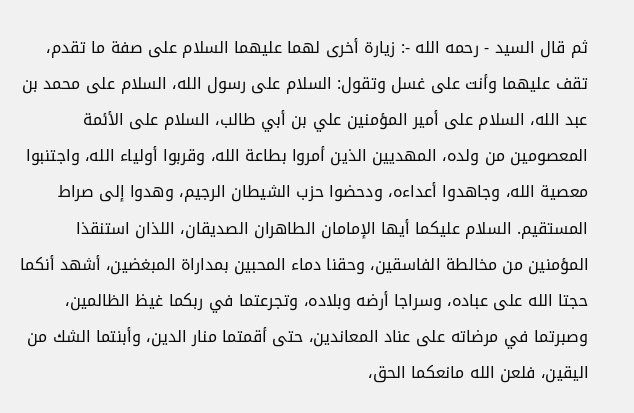ثم قال السيد - رحمه الله -: زيارة أخرى لهما عليهما السلام على صفة ما تقدم، تقف عليهما وأنت على غسل وتقول: السلام على رسول الله، السلام على محمد بن عبد الله، السلام على أمير المؤمنين علي بن أبي طالب، السلام على الأئمة المعصومين من ولده، المهديين الذين أمروا بطاعة الله، وقربوا أولياء الله، واجتنبوا معصية الله، وجاهدوا أعداءه، ودحضوا حزب الشيطان الرجيم، وهدوا إلى صراط المستقيم. السلام عليكما أيها الإمامان الطاهران الصديقان، اللذان استنقذا المؤمنين من مخالطة الفاسقين، وحقنا دماء المحبين بمداراة المبغضين، أشهد أنكما حجتا الله على عباده، وسراجا أرضه وبلاده، وتجرعتما في ربكما غيظ الظالمين، وصبرتما في مرضاته على عناد المعاندين، حتى أقمتما منار الدين، وأبنتما الشك من اليقين، فلعن الله مانعكما الحق،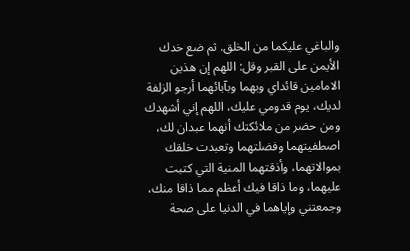والباغي عليكما من الخلق. ثم ضع خدك الأيمن على القبر وقل: اللهم إن هذين الامامين قائداي وبهما وبآبائهما أرجو الزلفة لديك، يوم قدومي عليك، اللهم إني أشهدك ومن حضر من ملائكتك أنهما عبدان لك، اصطفيتهما وفضلتهما وتعبدت خلقك بموالاتهما، وأذقتهما المنية التي كتبت عليهما، وما ذاقا فيك أعظم مما ذاقا منك، وجمعتني وإياهما في الدنيا على صحة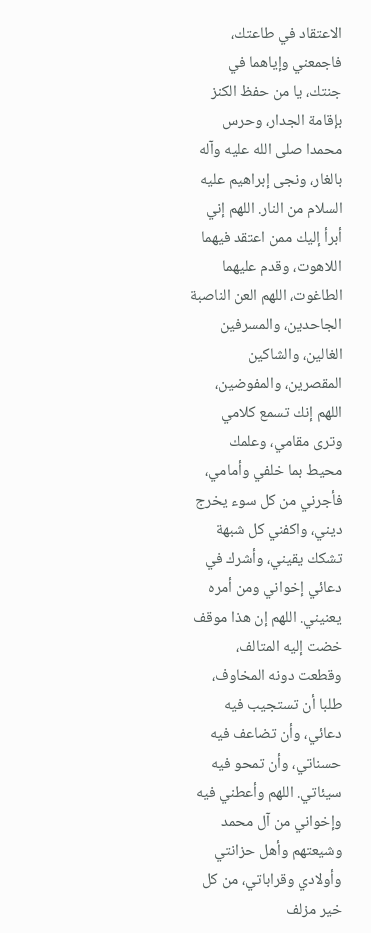الاعتقاد في طاعتك، فاجمعني وإياهما في جنتك، يا من حفظ الكنز بإقامة الجدار، وحرس محمدا صلى الله عليه وآله بالغار، ونجى إبراهيم عليه السلام من النار. اللهم إني أبرأ إليك ممن اعتقد فيهما اللاهوت، وقدم عليهما الطاغوت، اللهم العن الناصبة الجاحدين، والمسرفين الغالين، والشاكين المقصرين، والمفوضين، اللهم إنك تسمع كلامي وترى مقامي، وعلمك محيط بما خلفي وأمامي، فأجرني من كل سوء يخرج ديني، واكفني كل شبهة تشكك يقيني، وأشرك في دعائي إخواني ومن أمره يعنيني. اللهم إن هذا موقف خضت إليه المتالف، وقطعت دونه المخاوف، طلبا أن تستجيب فيه دعائي، وأن تضاعف فيه حسناتي، وأن تمحو فيه سيئاتي. اللهم وأعطني فيه وإخواني من آل محمد وشيعتهم وأهل حزانتي وأولادي وقراباتي، من كل خير مزلف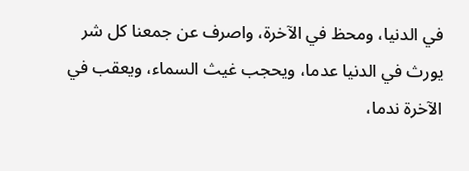في الدنيا، ومحظ في الآخرة، واصرف عن جمعنا كل شر يورث في الدنيا عدما، ويحجب غيث السماء، ويعقب في الآخرة ندما،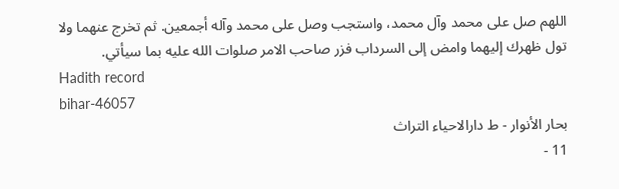اللهم صل على محمد وآل محمد، واستجب وصل على محمد وآله أجمعين. ثم تخرج عنهما ولا تول ظهرك إليهما وامض إلى السرداب فزر صاحب الامر صلوات الله عليه بما سيأتي.
Hadith record
bihar-46057
بحار الأنوار - ط دارالاحياء التراث
11 -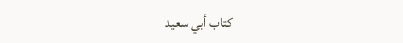كتاب أبي سعيد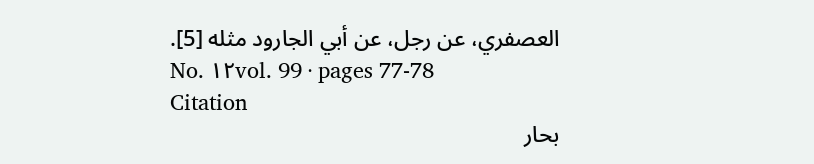العصفري، عن رجل، عن أبي الجارود مثله [5].
No. ١٢vol. 99 · pages 77-78
Citation
بحار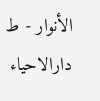الأنوار - ط دارالاحياء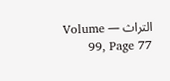التراث — Volume 99, Page 77